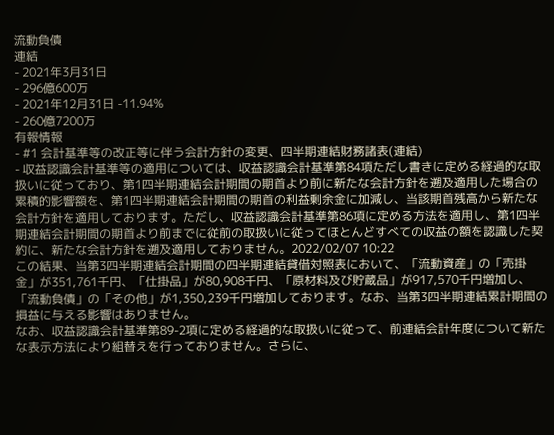流動負債
連結
- 2021年3月31日
- 296億600万
- 2021年12月31日 -11.94%
- 260億7200万
有報情報
- #1 会計基準等の改正等に伴う会計方針の変更、四半期連結財務諸表(連結)
- 収益認識会計基準等の適用については、収益認識会計基準第84項ただし書きに定める経過的な取扱いに従っており、第1四半期連結会計期間の期首より前に新たな会計方針を遡及適用した場合の累積的影響額を、第1四半期連結会計期間の期首の利益剰余金に加減し、当該期首残高から新たな会計方針を適用しております。ただし、収益認識会計基準第86項に定める方法を適用し、第1四半期連結会計期間の期首より前までに従前の取扱いに従ってほとんどすべての収益の額を認識した契約に、新たな会計方針を遡及適用しておりません。2022/02/07 10:22
この結果、当第3四半期連結会計期間の四半期連結貸借対照表において、「流動資産」の「売掛金」が351,761千円、「仕掛品」が80,908千円、「原材料及び貯蔵品」が917,570千円増加し、「流動負債」の「その他」が1,350,239千円増加しております。なお、当第3四半期連結累計期間の損益に与える影響はありません。
なお、収益認識会計基準第89-2項に定める経過的な取扱いに従って、前連結会計年度について新たな表示方法により組替えを行っておりません。さらに、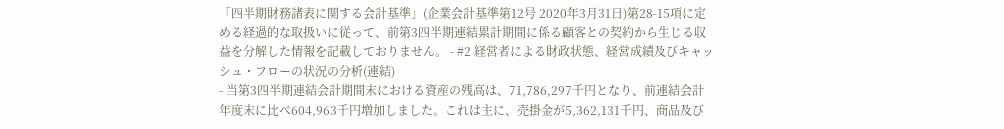「四半期財務諸表に関する会計基準」(企業会計基準第12号 2020年3月31日)第28-15項に定める経過的な取扱いに従って、前第3四半期連結累計期間に係る顧客との契約から生じる収益を分解した情報を記載しておりません。 - #2 経営者による財政状態、経営成績及びキャッシュ・フローの状況の分析(連結)
- 当第3四半期連結会計期間末における資産の残高は、71,786,297千円となり、前連結会計年度末に比べ604,963千円増加しました。これは主に、売掛金が5,362,131千円、商品及び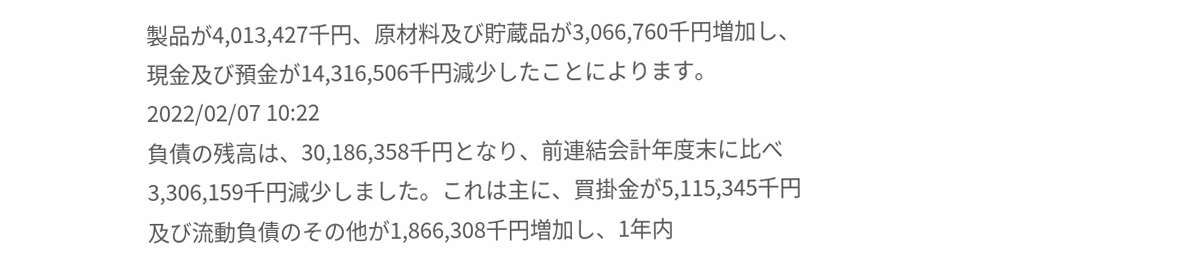製品が4,013,427千円、原材料及び貯蔵品が3,066,760千円増加し、現金及び預金が14,316,506千円減少したことによります。2022/02/07 10:22
負債の残高は、30,186,358千円となり、前連結会計年度末に比べ3,306,159千円減少しました。これは主に、買掛金が5,115,345千円及び流動負債のその他が1,866,308千円増加し、1年内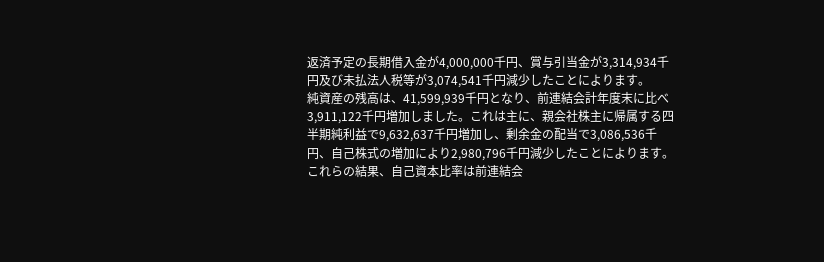返済予定の長期借入金が4,000,000千円、賞与引当金が3,314,934千円及び未払法人税等が3,074,541千円減少したことによります。
純資産の残高は、41,599,939千円となり、前連結会計年度末に比べ3,911,122千円増加しました。これは主に、親会社株主に帰属する四半期純利益で9,632,637千円増加し、剰余金の配当で3,086,536千円、自己株式の増加により2,980,796千円減少したことによります。これらの結果、自己資本比率は前連結会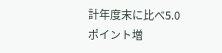計年度末に比べ5.0ポイント増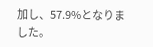加し、57.9%となりました。